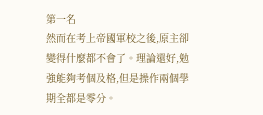第一名
然而在考上帝國軍校之後,原主卻變得什麼都不會了。理論還好,勉強能夠考個及格,但是操作兩個學期全都是零分。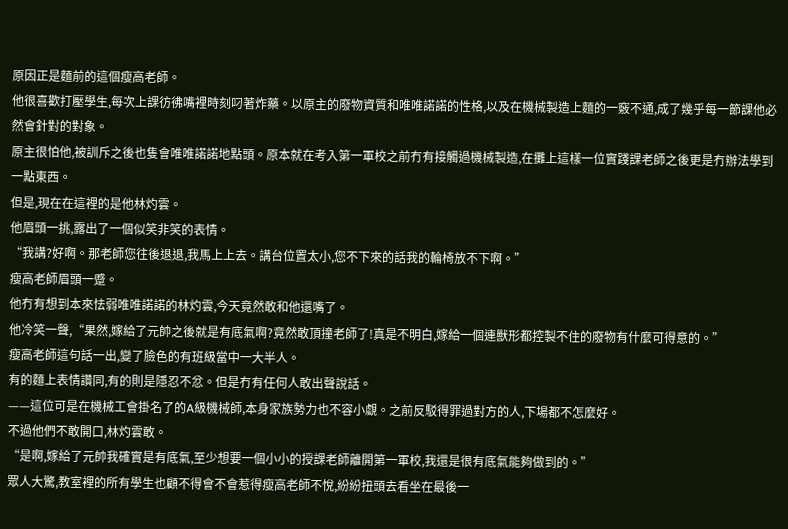原因正是麵前的這個瘦高老師。
他很喜歡打壓學生,每次上課彷彿嘴裡時刻叼著炸藥。以原主的廢物資質和唯唯諾諾的性格,以及在機械製造上麵的一竅不通,成了幾乎每一節課他必然會針對的對象。
原主很怕他,被訓斥之後也隻會唯唯諾諾地點頭。原本就在考入第一軍校之前冇有接觸過機械製造,在攤上這樣一位實踐課老師之後更是冇辦法學到一點東西。
但是,現在在這裡的是他林灼雲。
他眉頭一挑,露出了一個似笑非笑的表情。
“我講?好啊。那老師您往後退退,我馬上上去。講台位置太小,您不下來的話我的輪椅放不下啊。”
瘦高老師眉頭一蹙。
他冇有想到本來怯弱唯唯諾諾的林灼雲,今天竟然敢和他還嘴了。
他冷笑一聲,“果然,嫁給了元帥之後就是有底氣啊?竟然敢頂撞老師了!真是不明白,嫁給一個連獸形都控製不住的廢物有什麼可得意的。”
瘦高老師這句話一出,變了臉色的有班級當中一大半人。
有的麵上表情讚同,有的則是隱忍不忿。但是冇有任何人敢出聲說話。
——這位可是在機械工會掛名了的A級機械師,本身家族勢力也不容小覷。之前反駁得罪過對方的人,下場都不怎麼好。
不過他們不敢開口,林灼雲敢。
“是啊,嫁給了元帥我確實是有底氣,至少想要一個小小的授課老師離開第一軍校,我還是很有底氣能夠做到的。”
眾人大驚,教室裡的所有學生也顧不得會不會惹得瘦高老師不悅,紛紛扭頭去看坐在最後一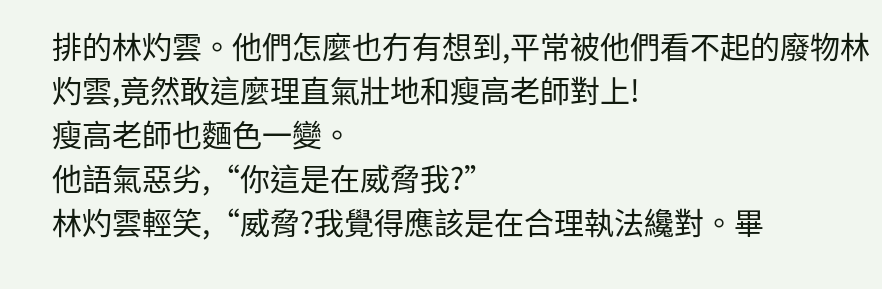排的林灼雲。他們怎麼也冇有想到,平常被他們看不起的廢物林灼雲,竟然敢這麼理直氣壯地和瘦高老師對上!
瘦高老師也麵色一變。
他語氣惡劣,“你這是在威脅我?”
林灼雲輕笑,“威脅?我覺得應該是在合理執法纔對。畢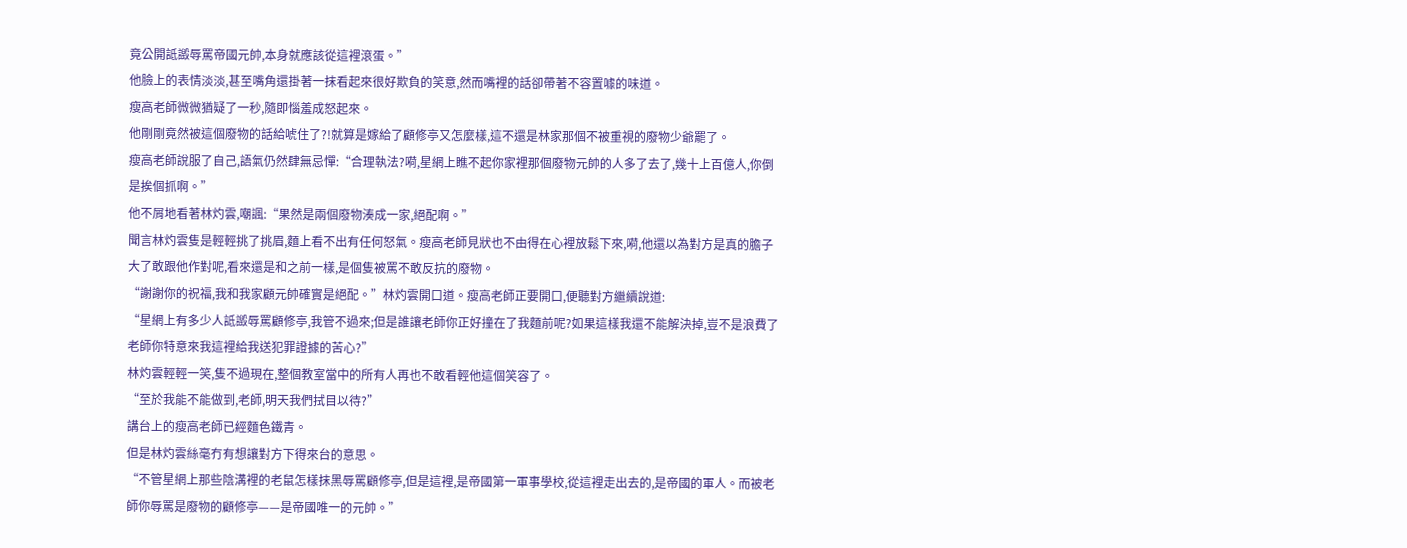竟公開詆譭辱罵帝國元帥,本身就應該從這裡滾蛋。”
他臉上的表情淡淡,甚至嘴角還掛著一抹看起來很好欺負的笑意,然而嘴裡的話卻帶著不容置噱的味道。
瘦高老師微微猶疑了一秒,隨即惱羞成怒起來。
他剛剛竟然被這個廢物的話給唬住了?!就算是嫁給了顧修亭又怎麼樣,這不還是林家那個不被重視的廢物少爺罷了。
瘦高老師說服了自己,語氣仍然肆無忌憚:“合理執法?嗬,星網上瞧不起你家裡那個廢物元帥的人多了去了,幾十上百億人,你倒是挨個抓啊。”
他不屑地看著林灼雲,嘲諷:“果然是兩個廢物湊成一家,絕配啊。”
聞言林灼雲隻是輕輕挑了挑眉,麵上看不出有任何怒氣。瘦高老師見狀也不由得在心裡放鬆下來,嗬,他還以為對方是真的膽子大了敢跟他作對呢,看來還是和之前一樣,是個隻被罵不敢反抗的廢物。
“謝謝你的祝福,我和我家顧元帥確實是絕配。”林灼雲開口道。瘦高老師正要開口,便聽對方繼續說道:
“星網上有多少人詆譭辱罵顧修亭,我管不過來;但是誰讓老師你正好撞在了我麵前呢?如果這樣我還不能解決掉,豈不是浪費了老師你特意來我這裡給我送犯罪證據的苦心?”
林灼雲輕輕一笑,隻不過現在,整個教室當中的所有人再也不敢看輕他這個笑容了。
“至於我能不能做到,老師,明天我們拭目以待?”
講台上的瘦高老師已經麵色鐵青。
但是林灼雲絲毫冇有想讓對方下得來台的意思。
“不管星網上那些陰溝裡的老鼠怎樣抹黑辱罵顧修亭,但是這裡,是帝國第一軍事學校,從這裡走出去的,是帝國的軍人。而被老師你辱罵是廢物的顧修亭——是帝國唯一的元帥。”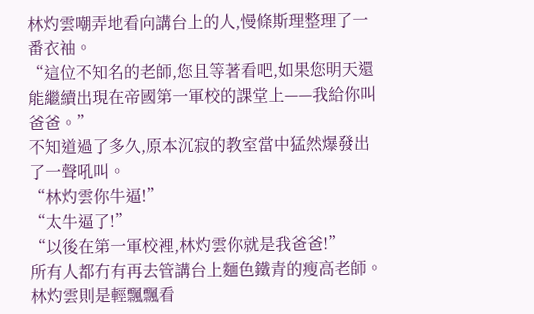林灼雲嘲弄地看向講台上的人,慢條斯理整理了一番衣袖。
“這位不知名的老師,您且等著看吧,如果您明天還能繼續出現在帝國第一軍校的課堂上——我給你叫爸爸。”
不知道過了多久,原本沉寂的教室當中猛然爆發出了一聲吼叫。
“林灼雲你牛逼!”
“太牛逼了!”
“以後在第一軍校裡,林灼雲你就是我爸爸!”
所有人都冇有再去管講台上麵色鐵青的瘦高老師。
林灼雲則是輕飄飄看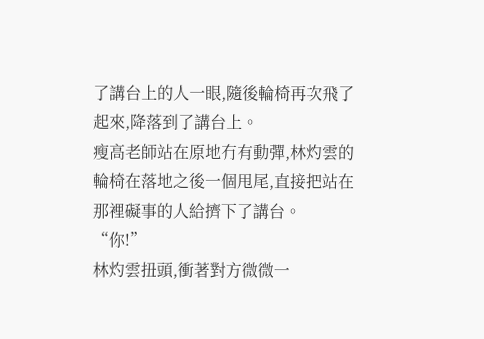了講台上的人一眼,隨後輪椅再次飛了起來,降落到了講台上。
瘦高老師站在原地冇有動彈,林灼雲的輪椅在落地之後一個甩尾,直接把站在那裡礙事的人給擠下了講台。
“你!”
林灼雲扭頭,衝著對方微微一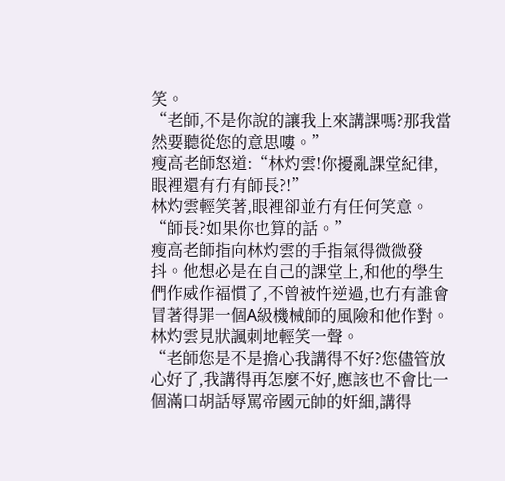笑。
“老師,不是你說的讓我上來講課嗎?那我當然要聽從您的意思嘍。”
瘦高老師怒道:“林灼雲!你擾亂課堂紀律,眼裡還有冇有師長?!”
林灼雲輕笑著,眼裡卻並冇有任何笑意。
“師長?如果你也算的話。”
瘦高老師指向林灼雲的手指氣得微微發抖。他想必是在自己的課堂上,和他的學生們作威作福慣了,不曾被忤逆過,也冇有誰會冒著得罪一個A級機械師的風險和他作對。
林灼雲見狀諷刺地輕笑一聲。
“老師您是不是擔心我講得不好?您儘管放心好了,我講得再怎麼不好,應該也不會比一個滿口胡話辱罵帝國元帥的奸細,講得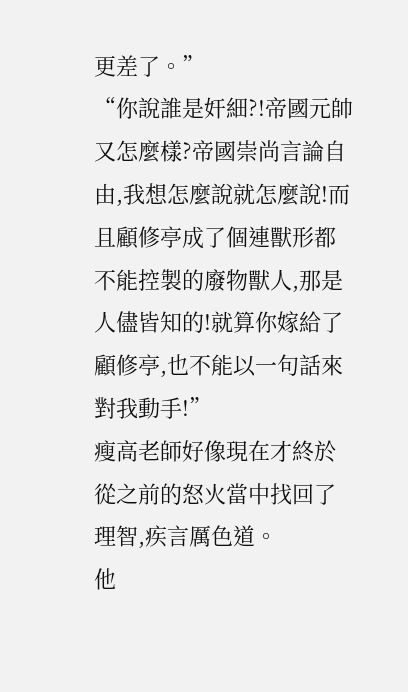更差了。”
“你說誰是奸細?!帝國元帥又怎麼樣?帝國崇尚言論自由,我想怎麼說就怎麼說!而且顧修亭成了個連獸形都不能控製的廢物獸人,那是人儘皆知的!就算你嫁給了顧修亭,也不能以一句話來對我動手!”
瘦高老師好像現在才終於從之前的怒火當中找回了理智,疾言厲色道。
他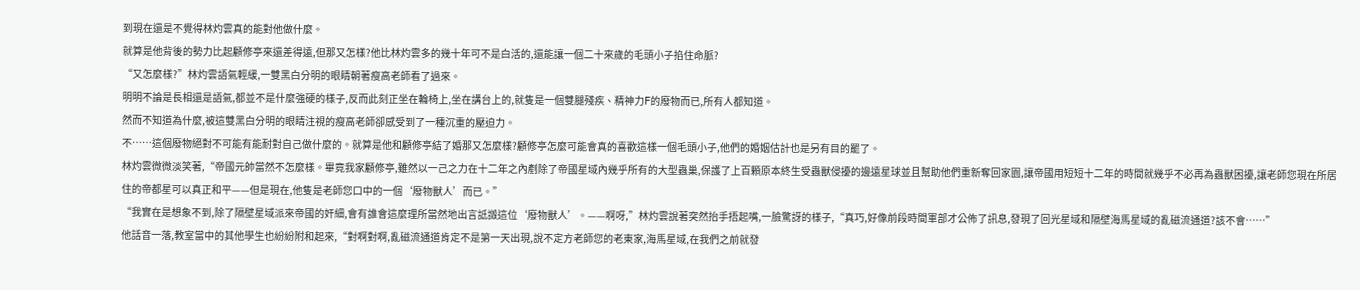到現在還是不覺得林灼雲真的能對他做什麼。
就算是他背後的勢力比起顧修亭來還差得遠,但那又怎樣?他比林灼雲多的幾十年可不是白活的,還能讓一個二十來歲的毛頭小子掐住命脈?
“又怎麼樣?”林灼雲語氣輕緩,一雙黑白分明的眼睛朝著瘦高老師看了過來。
明明不論是長相還是語氣,都並不是什麼強硬的樣子,反而此刻正坐在輪椅上,坐在講台上的,就隻是一個雙腿殘疾、精神力F的廢物而已,所有人都知道。
然而不知道為什麼,被這雙黑白分明的眼睛注視的瘦高老師卻感受到了一種沉重的壓迫力。
不……這個廢物絕對不可能有能耐對自己做什麼的。就算是他和顧修亭結了婚那又怎麼樣?顧修亭怎麼可能會真的喜歡這樣一個毛頭小子,他們的婚姻估計也是另有目的罷了。
林灼雲微微淡笑著,“帝國元帥當然不怎麼樣。畢竟我家顧修亭,雖然以一己之力在十二年之內剷除了帝國星域內幾乎所有的大型蟲巢,保護了上百顆原本終生受蟲獸侵擾的邊遠星球並且幫助他們重新奪回家園,讓帝國用短短十二年的時間就幾乎不必再為蟲獸困擾,讓老師您現在所居住的帝都星可以真正和平——但是現在,他隻是老師您口中的一個‘廢物獸人’而已。”
“我實在是想象不到,除了隔壁星域派來帝國的奸細,會有誰會這麼理所當然地出言詆譭這位‘廢物獸人’。——啊呀,”林灼雲說著突然抬手捂起嘴,一臉驚訝的樣子,“真巧,好像前段時間軍部才公佈了訊息,發現了回光星域和隔壁海馬星域的亂磁流通道?該不會……”
他話音一落,教室當中的其他學生也紛紛附和起來,“對啊對啊,亂磁流通道肯定不是第一天出現,說不定方老師您的老東家,海馬星域,在我們之前就發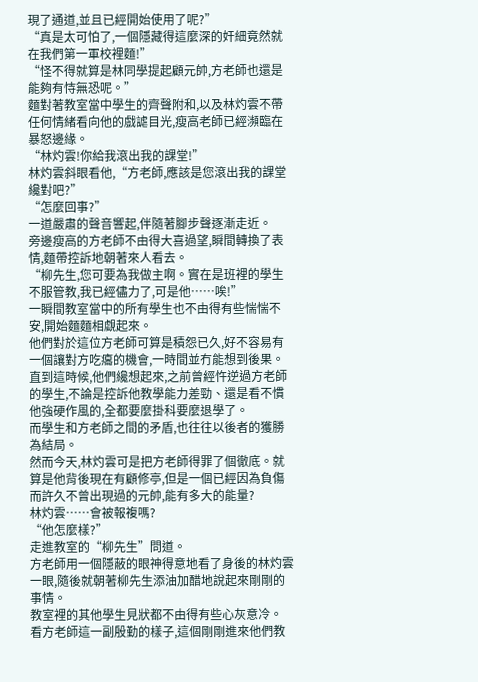現了通道,並且已經開始使用了呢?”
“真是太可怕了,一個隱藏得這麼深的奸細竟然就在我們第一軍校裡麵!”
“怪不得就算是林同學提起顧元帥,方老師也還是能夠有恃無恐呢。”
麵對著教室當中學生的齊聲附和,以及林灼雲不帶任何情緒看向他的戲謔目光,瘦高老師已經瀕臨在暴怒邊緣。
“林灼雲!你給我滾出我的課堂!”
林灼雲斜眼看他,“方老師,應該是您滾出我的課堂纔對吧?”
“怎麼回事?”
一道嚴肅的聲音響起,伴隨著腳步聲逐漸走近。
旁邊瘦高的方老師不由得大喜過望,瞬間轉換了表情,麵帶控訴地朝著來人看去。
“柳先生,您可要為我做主啊。實在是班裡的學生不服管教,我已經儘力了,可是他……唉!”
一瞬間教室當中的所有學生也不由得有些惴惴不安,開始麵麵相覷起來。
他們對於這位方老師可算是積怨已久,好不容易有一個讓對方吃癟的機會,一時間並冇能想到後果。直到這時候,他們纔想起來,之前曾經忤逆過方老師的學生,不論是控訴他教學能力差勁、還是看不慣他強硬作風的,全都要麼掛科要麼退學了。
而學生和方老師之間的矛盾,也往往以後者的獲勝為結局。
然而今天,林灼雲可是把方老師得罪了個徹底。就算是他背後現在有顧修亭,但是一個已經因為負傷而許久不曾出現過的元帥,能有多大的能量?
林灼雲……會被報複嗎?
“他怎麼樣?”
走進教室的“柳先生”問道。
方老師用一個隱蔽的眼神得意地看了身後的林灼雲一眼,隨後就朝著柳先生添油加醋地說起來剛剛的事情。
教室裡的其他學生見狀都不由得有些心灰意冷。
看方老師這一副殷勤的樣子,這個剛剛進來他們教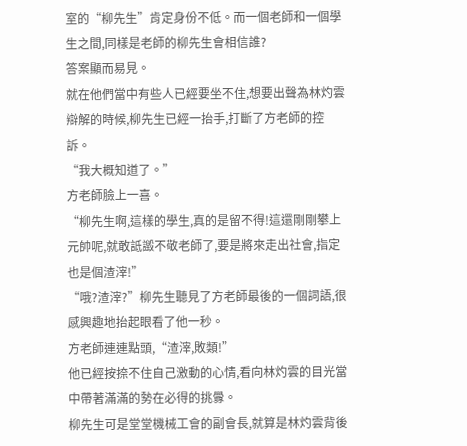室的“柳先生”肯定身份不低。而一個老師和一個學生之間,同樣是老師的柳先生會相信誰?
答案顯而易見。
就在他們當中有些人已經要坐不住,想要出聲為林灼雲辯解的時候,柳先生已經一抬手,打斷了方老師的控訴。
“我大概知道了。”
方老師臉上一喜。
“柳先生啊,這樣的學生,真的是留不得!這還剛剛攀上元帥呢,就敢詆譭不敬老師了,要是將來走出社會,指定也是個渣滓!”
“哦?渣滓?”柳先生聽見了方老師最後的一個詞語,很感興趣地抬起眼看了他一秒。
方老師連連點頭,“渣滓,敗類!”
他已經按捺不住自己激動的心情,看向林灼雲的目光當中帶著滿滿的勢在必得的挑釁。
柳先生可是堂堂機械工會的副會長,就算是林灼雲背後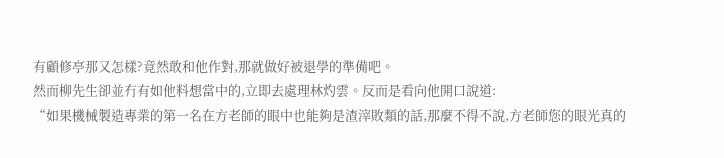有顧修亭那又怎樣?竟然敢和他作對,那就做好被退學的準備吧。
然而柳先生卻並冇有如他料想當中的,立即去處理林灼雲。反而是看向他開口說道:
“如果機械製造專業的第一名在方老師的眼中也能夠是渣滓敗類的話,那麼不得不說,方老師您的眼光真的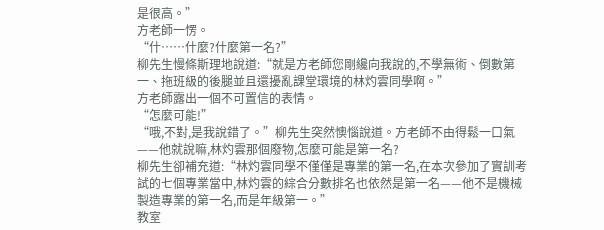是很高。”
方老師一愣。
“什……什麼?什麼第一名?”
柳先生慢條斯理地說道:“就是方老師您剛纔向我說的,不學無術、倒數第一、拖班級的後腿並且還擾亂課堂環境的林灼雲同學啊。”
方老師露出一個不可置信的表情。
“怎麼可能!”
“哦,不對,是我說錯了。”柳先生突然懊惱說道。方老師不由得鬆一口氣——他就說嘛,林灼雲那個廢物,怎麼可能是第一名?
柳先生卻補充道:“林灼雲同學不僅僅是專業的第一名,在本次參加了實訓考試的七個專業當中,林灼雲的綜合分數排名也依然是第一名——他不是機械製造專業的第一名,而是年級第一。”
教室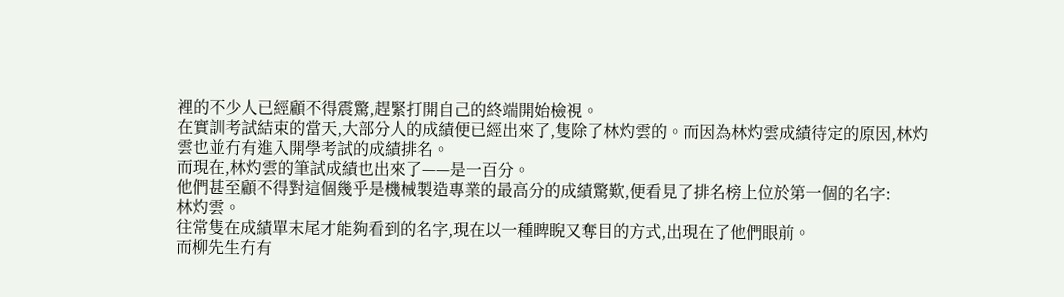裡的不少人已經顧不得震驚,趕緊打開自己的終端開始檢視。
在實訓考試結束的當天,大部分人的成績便已經出來了,隻除了林灼雲的。而因為林灼雲成績待定的原因,林灼雲也並冇有進入開學考試的成績排名。
而現在,林灼雲的筆試成績也出來了——是一百分。
他們甚至顧不得對這個幾乎是機械製造專業的最高分的成績驚歎,便看見了排名榜上位於第一個的名字:
林灼雲。
往常隻在成績單末尾才能夠看到的名字,現在以一種睥睨又奪目的方式,出現在了他們眼前。
而柳先生冇有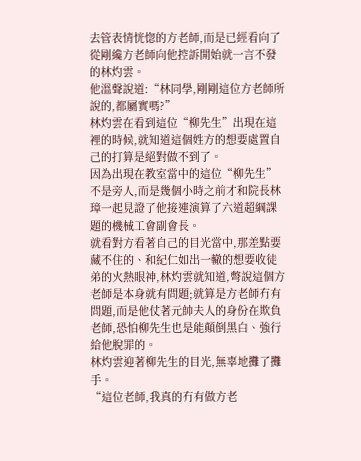去管表情恍惚的方老師,而是已經看向了從剛纔方老師向他控訴開始就一言不發的林灼雲。
他溫聲說道:“林同學,剛剛這位方老師所說的,都屬實嗎?”
林灼雲在看到這位“柳先生”出現在這裡的時候,就知道這個姓方的想要處置自己的打算是絕對做不到了。
因為出現在教室當中的這位“柳先生”不是旁人,而是幾個小時之前才和院長林璋一起見證了他接連演算了六道超綱課題的機械工會副會長。
就看對方看著自己的目光當中,那差點要藏不住的、和紀仁如出一轍的想要收徒弟的火熱眼神,林灼雲就知道,彆說這個方老師是本身就有問題;就算是方老師冇有問題,而是他仗著元帥夫人的身份在欺負老師,恐怕柳先生也是能顛倒黑白、強行給他脫罪的。
林灼雲迎著柳先生的目光,無辜地攤了攤手。
“這位老師,我真的冇有做方老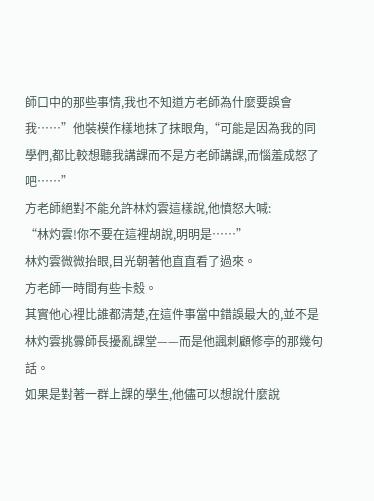師口中的那些事情,我也不知道方老師為什麼要誤會我……”他裝模作樣地抹了抹眼角,“可能是因為我的同學們,都比較想聽我講課而不是方老師講課,而惱羞成怒了吧……”
方老師絕對不能允許林灼雲這樣說,他憤怒大喊:
“林灼雲!你不要在這裡胡說,明明是……”
林灼雲微微抬眼,目光朝著他直直看了過來。
方老師一時間有些卡殼。
其實他心裡比誰都清楚,在這件事當中錯誤最大的,並不是林灼雲挑釁師長擾亂課堂——而是他諷刺顧修亭的那幾句話。
如果是對著一群上課的學生,他儘可以想說什麼說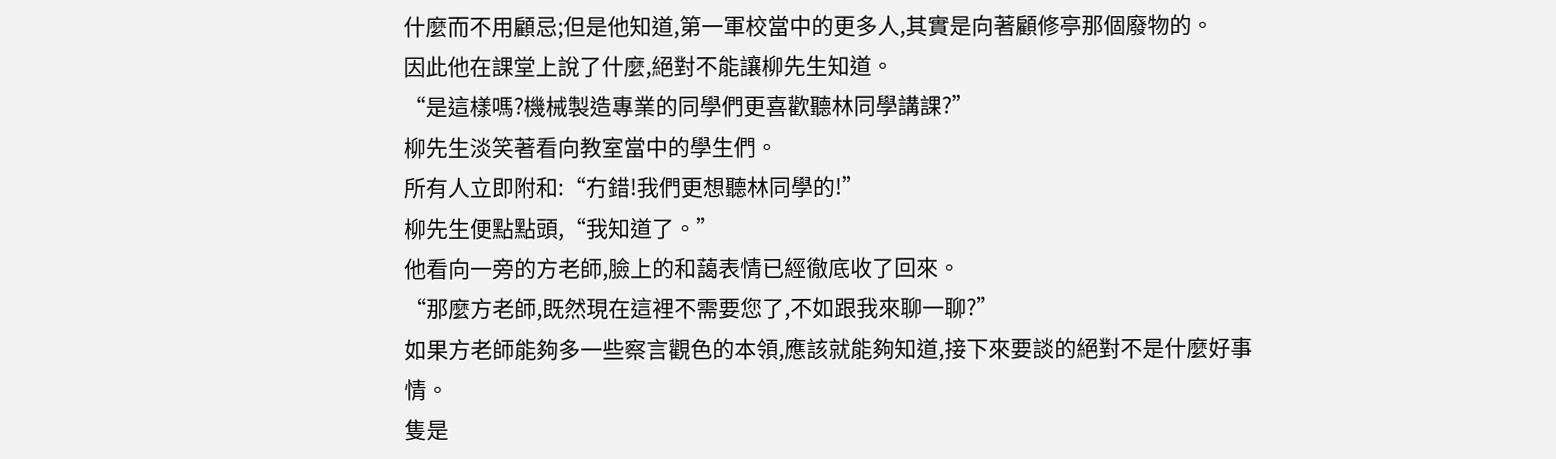什麼而不用顧忌;但是他知道,第一軍校當中的更多人,其實是向著顧修亭那個廢物的。
因此他在課堂上說了什麼,絕對不能讓柳先生知道。
“是這樣嗎?機械製造專業的同學們更喜歡聽林同學講課?”
柳先生淡笑著看向教室當中的學生們。
所有人立即附和:“冇錯!我們更想聽林同學的!”
柳先生便點點頭,“我知道了。”
他看向一旁的方老師,臉上的和藹表情已經徹底收了回來。
“那麼方老師,既然現在這裡不需要您了,不如跟我來聊一聊?”
如果方老師能夠多一些察言觀色的本領,應該就能夠知道,接下來要談的絕對不是什麼好事情。
隻是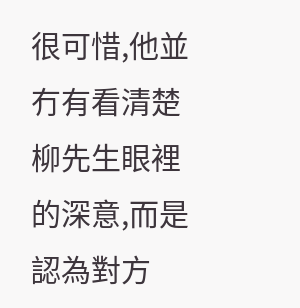很可惜,他並冇有看清楚柳先生眼裡的深意,而是認為對方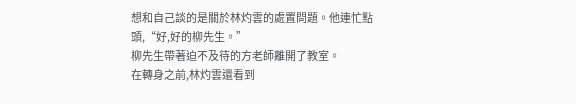想和自己談的是關於林灼雲的處置問題。他連忙點頭,“好,好的柳先生。”
柳先生帶著迫不及待的方老師離開了教室。
在轉身之前,林灼雲還看到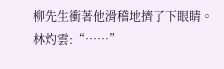柳先生衝著他滑稽地擠了下眼睛。
林灼雲:“……”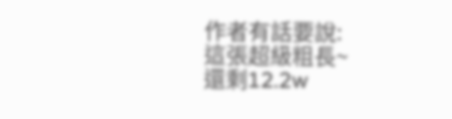作者有話要說:
這張超級粗長~
還剩12.2w